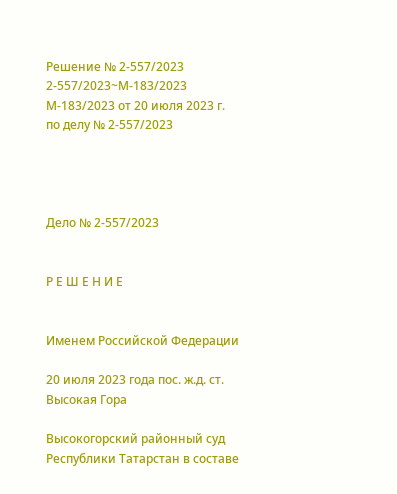Решение № 2-557/2023 2-557/2023~М-183/2023 М-183/2023 от 20 июля 2023 г. по делу № 2-557/2023




Дело № 2-557/2023


Р Е Ш Е Н И Е


Именем Российской Федерации

20 июля 2023 года пос. ж.д. ст. Высокая Гора

Высокогорский районный суд Республики Татарстан в составе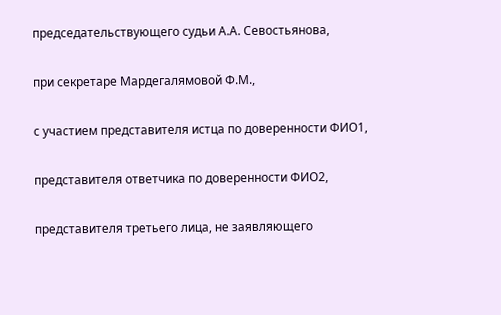председательствующего судьи А.А. Севостьянова,

при секретаре Мардегалямовой Ф.М.,

с участием представителя истца по доверенности ФИО1,

представителя ответчика по доверенности ФИО2,

представителя третьего лица, не заявляющего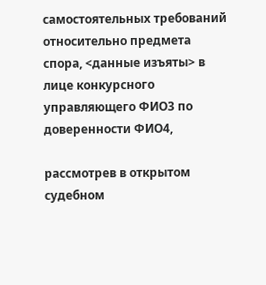самостоятельных требований относительно предмета спора, <данные изъяты> в лице конкурсного управляющего ФИО3 по доверенности ФИО4,

рассмотрев в открытом судебном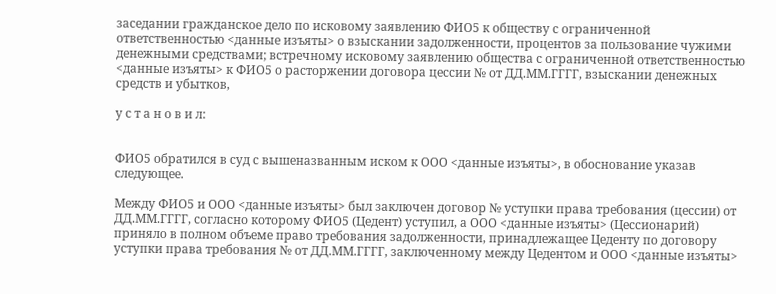заседании гражданское дело по исковому заявлению ФИО5 к обществу с ограниченной ответственностью <данные изъяты> о взыскании задолженности, процентов за пользование чужими денежными средствами; встречному исковому заявлению общества с ограниченной ответственностью <данные изъяты> к ФИО5 о расторжении договора цессии № от ДД.ММ.ГГГГ, взыскании денежных средств и убытков,

у с т а н о в и л:


ФИО5 обратился в суд с вышеназванным иском к ООО <данные изъяты>, в обоснование указав следующее.

Между ФИО5 и ООО <данные изъяты> был заключен договор № уступки права требования (цессии) от ДД.ММ.ГГГГ, согласно которому ФИО5 (Цедент) уступил, а ООО <данные изъяты> (Цессионарий) приняло в полном объеме право требования задолженности, принадлежащее Цеденту по договору уступки права требования № от ДД.ММ.ГГГГ, заключенному между Цедентом и ООО <данные изъяты>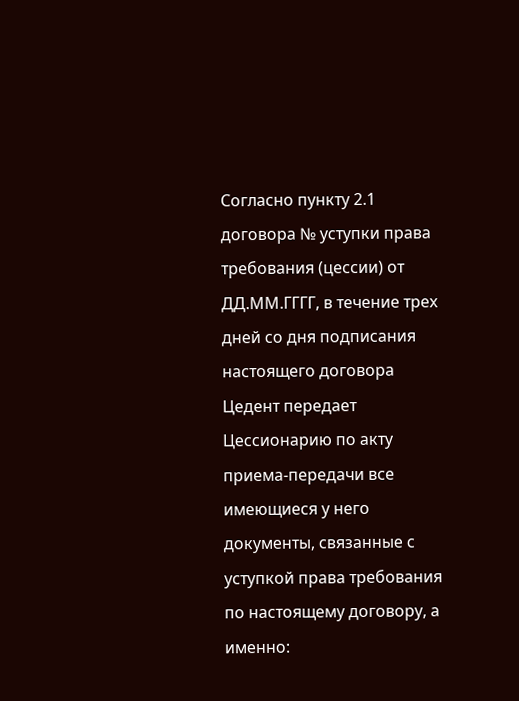Согласно пункту 2.1 договора № уступки права требования (цессии) от ДД.ММ.ГГГГ, в течение трех дней со дня подписания настоящего договора Цедент передает Цессионарию по акту приема-передачи все имеющиеся у него документы, связанные с уступкой права требования по настоящему договору, а именно: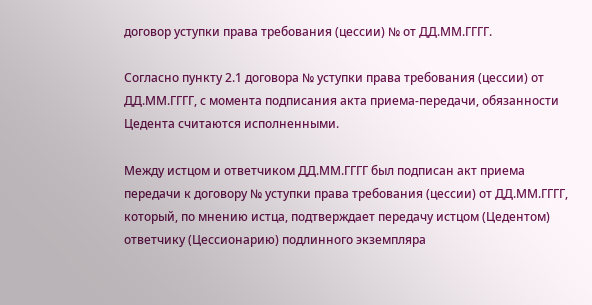договор уступки права требования (цессии) № от ДД.ММ.ГГГГ.

Согласно пункту 2.1 договора № уступки права требования (цессии) от ДД.ММ.ГГГГ, с момента подписания акта приема-передачи, обязанности Цедента считаются исполненными.

Между истцом и ответчиком ДД.ММ.ГГГГ был подписан акт приема передачи к договору № уступки права требования (цессии) от ДД.ММ.ГГГГ, который, по мнению истца, подтверждает передачу истцом (Цедентом) ответчику (Цессионарию) подлинного экземпляра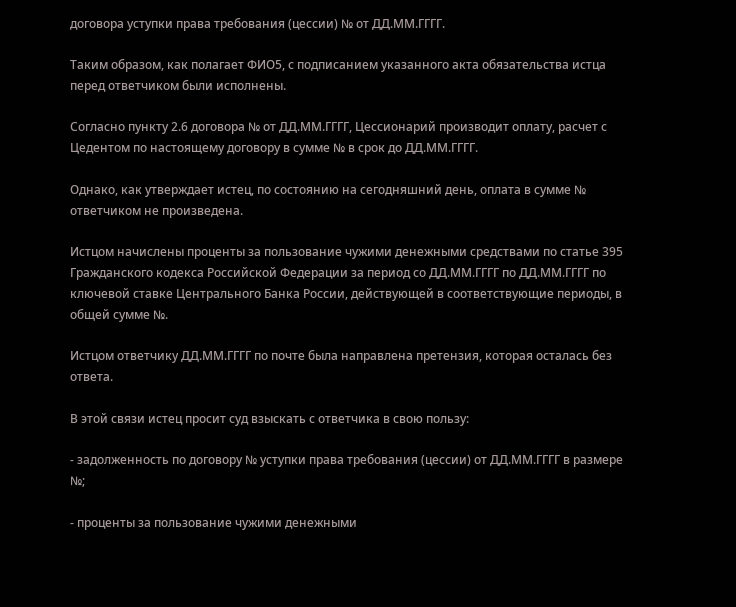договора уступки права требования (цессии) № от ДД.ММ.ГГГГ.

Таким образом, как полагает ФИО5, с подписанием указанного акта обязательства истца перед ответчиком были исполнены.

Согласно пункту 2.6 договора № от ДД.ММ.ГГГГ, Цессионарий производит оплату, расчет с Цедентом по настоящему договору в сумме № в срок до ДД.ММ.ГГГГ.

Однако, как утверждает истец, по состоянию на сегодняшний день, оплата в сумме № ответчиком не произведена.

Истцом начислены проценты за пользование чужими денежными средствами по статье 395 Гражданского кодекса Российской Федерации за период со ДД.ММ.ГГГГ по ДД.ММ.ГГГГ по ключевой ставке Центрального Банка России, действующей в соответствующие периоды, в общей сумме №.

Истцом ответчику ДД.ММ.ГГГГ по почте была направлена претензия, которая осталась без ответа.

В этой связи истец просит суд взыскать с ответчика в свою пользу:

- задолженность по договору № уступки права требования (цессии) от ДД.ММ.ГГГГ в размере №;

- проценты за пользование чужими денежными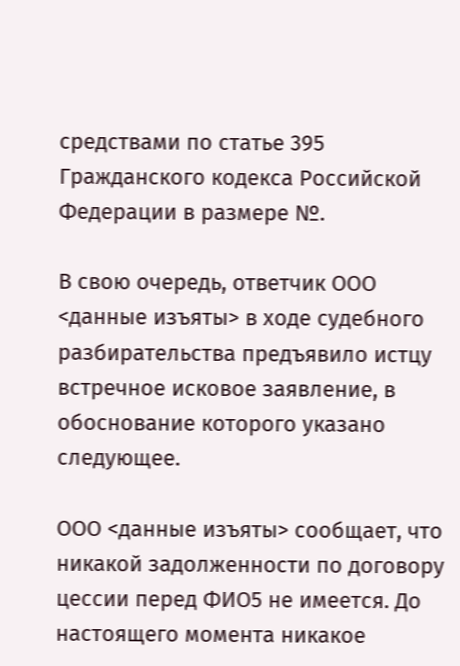средствами по статье 395 Гражданского кодекса Российской Федерации в размере №.

В свою очередь, ответчик ООО <данные изъяты> в ходе судебного разбирательства предъявило истцу встречное исковое заявление, в обоснование которого указано следующее.

ООО <данные изъяты> сообщает, что никакой задолженности по договору цессии перед ФИО5 не имеется. До настоящего момента никакое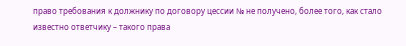право требования к должнику по договору цессии № не получено, более того, как стало известно ответчику – такого права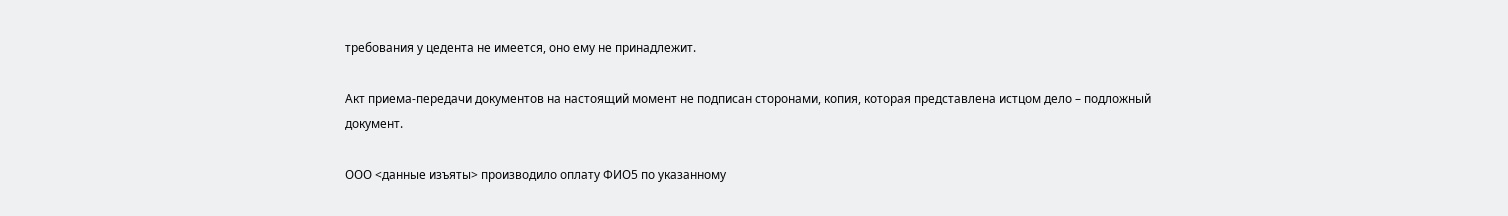требования у цедента не имеется, оно ему не принадлежит.

Акт приема-передачи документов на настоящий момент не подписан сторонами, копия, которая представлена истцом дело – подложный документ.

ООО <данные изъяты> производило оплату ФИО5 по указанному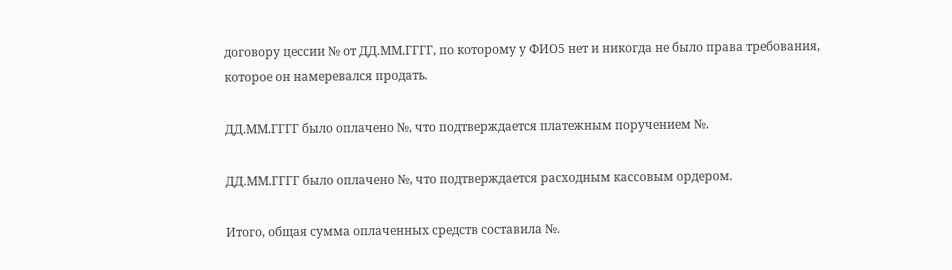договору цессии № от ДД.ММ.ГГГГ, по которому у ФИО5 нет и никогда не было права требования, которое он намеревался продать.

ДД.ММ.ГГГГ было оплачено №, что подтверждается платежным поручением №.

ДД.ММ.ГГГГ было оплачено №, что подтверждается расходным кассовым ордером.

Итого, общая сумма оплаченных средств составила №.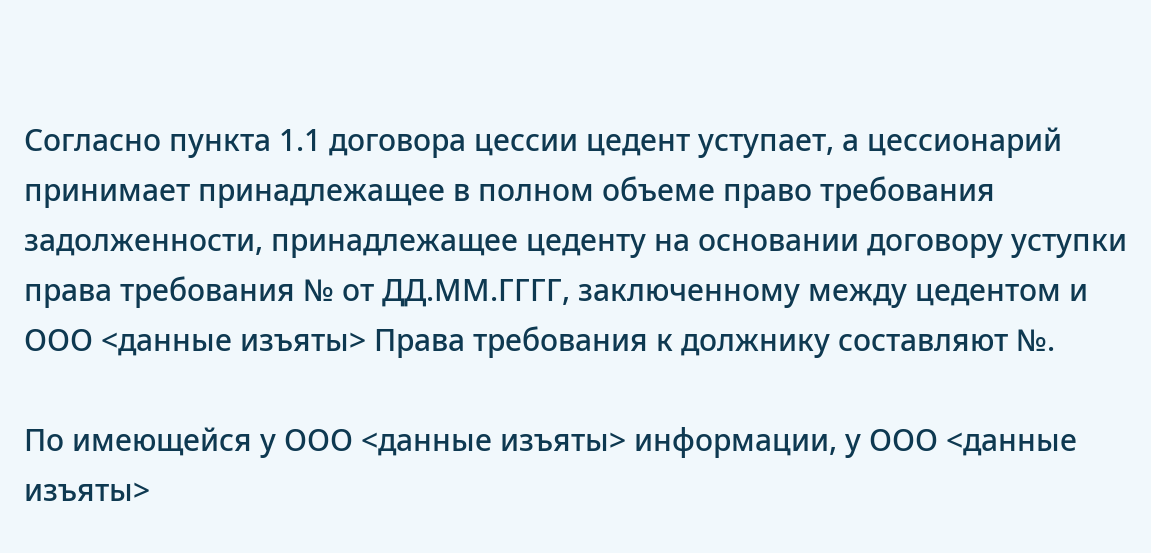Согласно пункта 1.1 договора цессии цедент уступает, а цессионарий принимает принадлежащее в полном объеме право требования задолженности, принадлежащее цеденту на основании договору уступки права требования № от ДД.ММ.ГГГГ, заключенному между цедентом и ООО <данные изъяты> Права требования к должнику составляют №.

По имеющейся у ООО <данные изъяты> информации, у ООО <данные изъяты>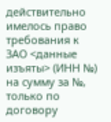действительно имелось право требования к ЗАО <данные изъяты> (ИНН №) на сумму за №, только по договору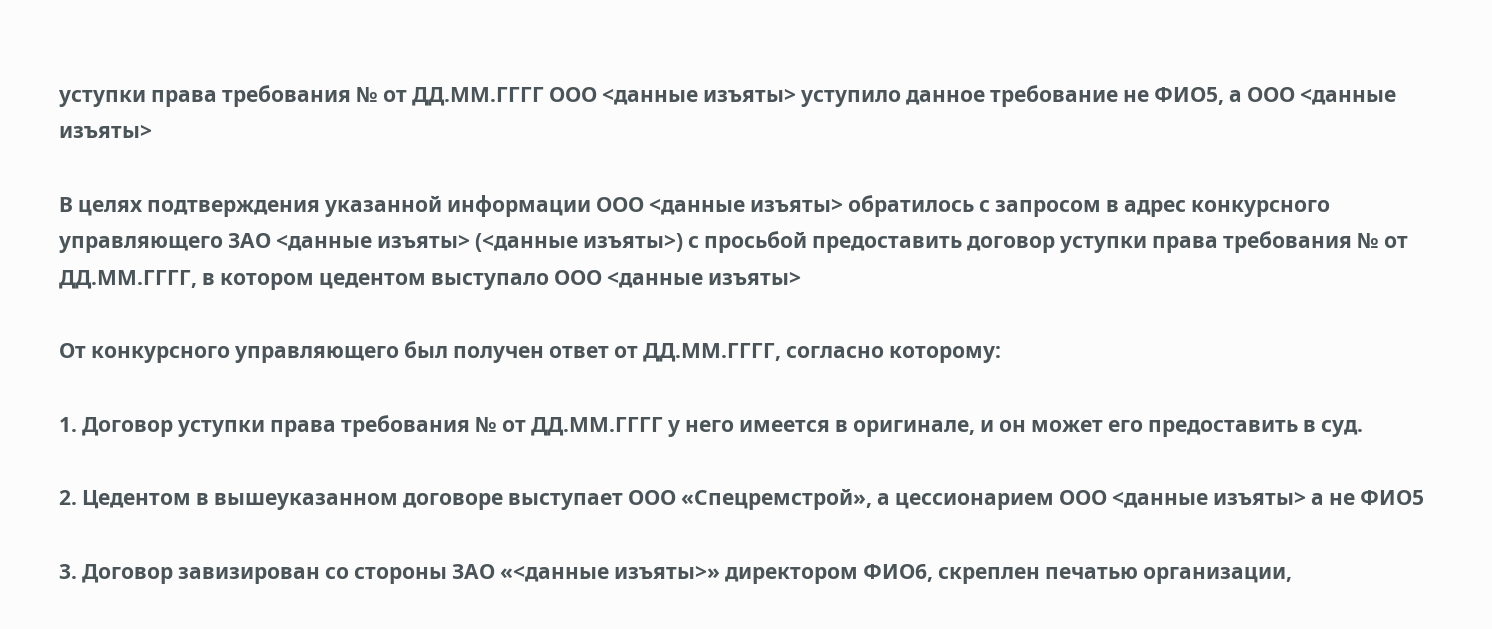уступки права требования № от ДД.ММ.ГГГГ ООО <данные изъяты> уступило данное требование не ФИО5, а ООО <данные изъяты>

В целях подтверждения указанной информации ООО <данные изъяты> обратилось с запросом в адрес конкурсного управляющего ЗАО <данные изъяты> (<данные изъяты>) с просьбой предоставить договор уступки права требования № от ДД.ММ.ГГГГ, в котором цедентом выступало ООО <данные изъяты>

От конкурсного управляющего был получен ответ от ДД.ММ.ГГГГ, согласно которому:

1. Договор уступки права требования № от ДД.ММ.ГГГГ у него имеется в оригинале, и он может его предоставить в суд.

2. Цедентом в вышеуказанном договоре выступает ООО «Спецремстрой», а цессионарием ООО <данные изъяты> а не ФИО5

3. Договор завизирован со стороны ЗАО «<данные изъяты>» директором ФИО6, скреплен печатью организации,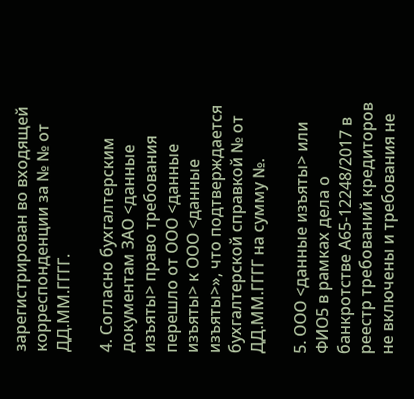зарегистрирован во входящей корреспонденции за № № от ДД.ММ.ГГГГ.

4. Согласно бухгалтерским документам ЗАО <данные изъяты> право требования перешло от ООО <данные изъяты> к ООО <данные изъяты>», что подтверждается бухгалтерской справкой № от ДД.ММ.ГГГГ на сумму №.

5. ООО <данные изъяты> или ФИО5 в рамках дела о банкротстве А65-12248/2017 в реестр требований кредиторов не включены и требования не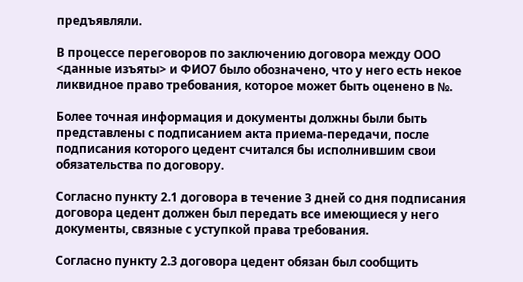предъявляли.

В процессе переговоров по заключению договора между ООО <данные изъяты> и ФИО7 было обозначено, что у него есть некое ликвидное право требования, которое может быть оценено в №.

Более точная информация и документы должны были быть представлены с подписанием акта приема-передачи, после подписания которого цедент считался бы исполнившим свои обязательства по договору.

Согласно пункту 2.1 договора в течение 3 дней со дня подписания договора цедент должен был передать все имеющиеся у него документы, связные с уступкой права требования.

Согласно пункту 2.3 договора цедент обязан был сообщить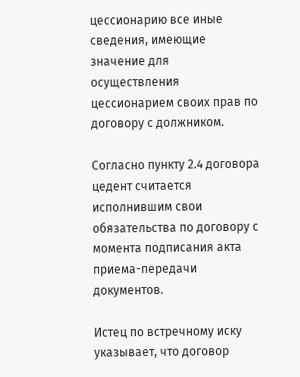цессионарию все иные сведения, имеющие значение для осуществления цессионарием своих прав по договору с должником.

Согласно пункту 2.4 договора цедент считается исполнившим свои обязательства по договору с момента подписания акта приема-передачи документов.

Истец по встречному иску указывает, что договор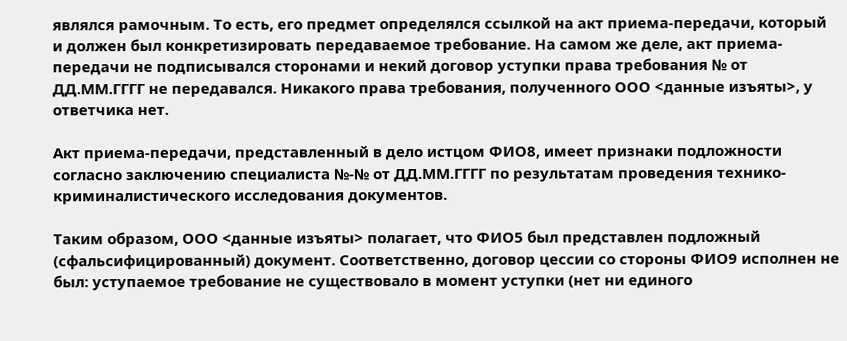являлся рамочным. То есть, его предмет определялся ссылкой на акт приема-передачи, который и должен был конкретизировать передаваемое требование. На самом же деле, акт приема-передачи не подписывался сторонами и некий договор уступки права требования № от ДД.ММ.ГГГГ не передавался. Никакого права требования, полученного ООО <данные изъяты>, у ответчика нет.

Акт приема-передачи, представленный в дело истцом ФИО8, имеет признаки подложности согласно заключению специалиста №-№ от ДД.ММ.ГГГГ по результатам проведения технико-криминалистического исследования документов.

Таким образом, ООО <данные изъяты> полагает, что ФИО5 был представлен подложный (сфальсифицированный) документ. Соответственно, договор цессии со стороны ФИО9 исполнен не был: уступаемое требование не существовало в момент уступки (нет ни единого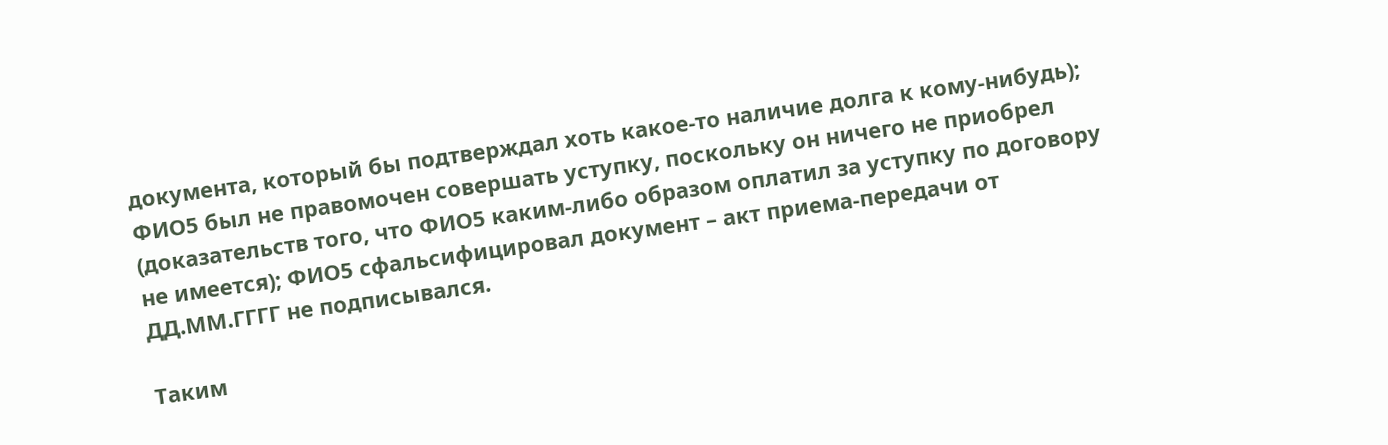документа, который бы подтверждал хоть какое-то наличие долга к кому-нибудь); ФИО5 был не правомочен совершать уступку, поскольку он ничего не приобрел (доказательств того, что ФИО5 каким-либо образом оплатил за уступку по договору не имеется); ФИО5 сфальсифицировал документ – акт приема-передачи от ДД.ММ.ГГГГ не подписывался.

Таким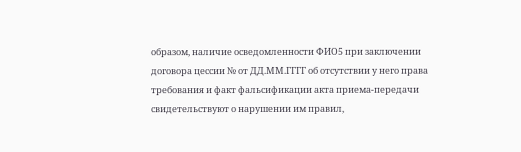образом, наличие осведомленности ФИО5 при заключении договора цессии № от ДД.ММ.ГГГГ об отсутствии у него права требования и факт фальсификации акта приема-передачи свидетельствуют о нарушении им правил,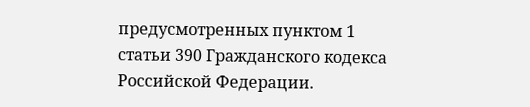предусмотренных пунктом 1 статьи 390 Гражданского кодекса Российской Федерации.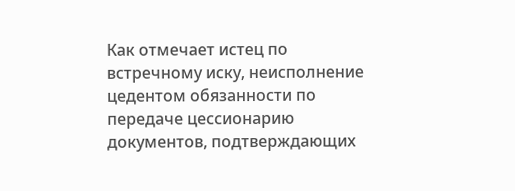Как отмечает истец по встречному иску, неисполнение цедентом обязанности по передаче цессионарию документов, подтверждающих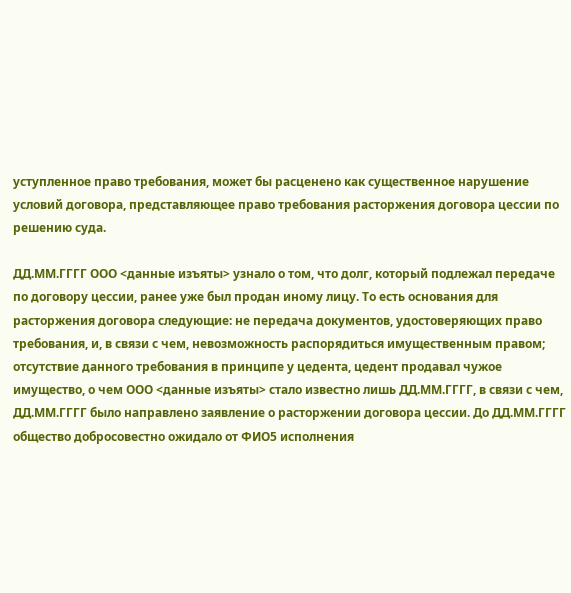уступленное право требования, может бы расценено как существенное нарушение условий договора, представляющее право требования расторжения договора цессии по решению суда.

ДД.ММ.ГГГГ ООО <данные изъяты> узнало о том, что долг, который подлежал передаче по договору цессии, ранее уже был продан иному лицу. То есть основания для расторжения договора следующие: не передача документов, удостоверяющих право требования, и, в связи с чем, невозможность распорядиться имущественным правом; отсутствие данного требования в принципе у цедента, цедент продавал чужое имущество, о чем ООО <данные изъяты> стало известно лишь ДД.ММ.ГГГГ, в связи с чем, ДД.ММ.ГГГГ было направлено заявление о расторжении договора цессии. До ДД.ММ.ГГГГ общество добросовестно ожидало от ФИО5 исполнения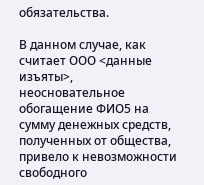обязательства.

В данном случае, как считает ООО <данные изъяты>, неосновательное обогащение ФИО5 на сумму денежных средств, полученных от общества, привело к невозможности свободного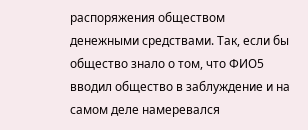распоряжения обществом денежными средствами. Так, если бы общество знало о том, что ФИО5 вводил общество в заблуждение и на самом деле намеревался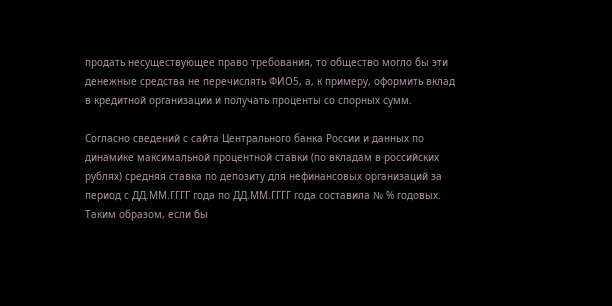продать несуществующее право требования, то общество могло бы эти денежные средства не перечислять ФИО5, а, к примеру, оформить вклад в кредитной организации и получать проценты со спорных сумм.

Согласно сведений с сайта Центрального банка России и данных по динамике максимальной процентной ставки (по вкладам в российских рублях) средняя ставка по депозиту для нефинансовых организаций за период с ДД.ММ.ГГГГ года по ДД.ММ.ГГГГ года составила № % годовых. Таким образом, если бы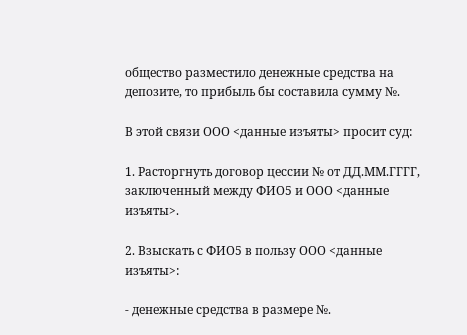общество разместило денежные средства на депозите, то прибыль бы составила сумму №.

В этой связи ООО <данные изъяты> просит суд:

1. Расторгнуть договор цессии № от ДД.ММ.ГГГГ, заключенный между ФИО5 и ООО <данные изъяты>.

2. Взыскать с ФИО5 в пользу ООО <данные изъяты>:

- денежные средства в размере №.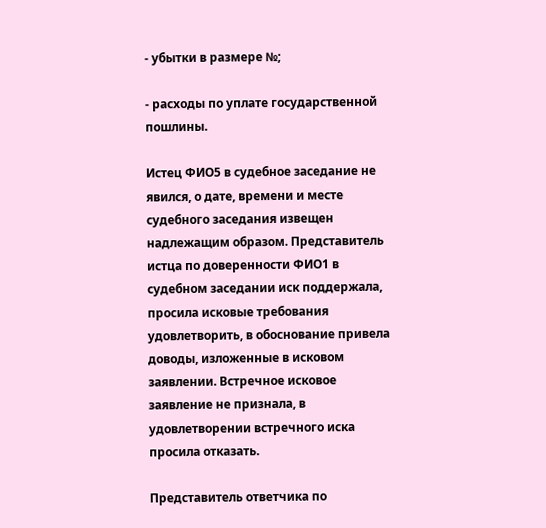- убытки в размере №;

- расходы по уплате государственной пошлины.

Истец ФИО5 в судебное заседание не явился, о дате, времени и месте судебного заседания извещен надлежащим образом. Представитель истца по доверенности ФИО1 в судебном заседании иск поддержала, просила исковые требования удовлетворить, в обоснование привела доводы, изложенные в исковом заявлении. Встречное исковое заявление не признала, в удовлетворении встречного иска просила отказать.

Представитель ответчика по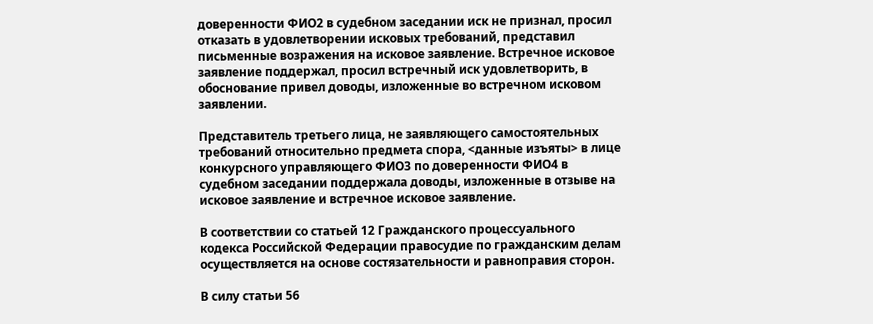доверенности ФИО2 в судебном заседании иск не признал, просил отказать в удовлетворении исковых требований, представил письменные возражения на исковое заявление. Встречное исковое заявление поддержал, просил встречный иск удовлетворить, в обоснование привел доводы, изложенные во встречном исковом заявлении.

Представитель третьего лица, не заявляющего самостоятельных требований относительно предмета спора, <данные изъяты> в лице конкурсного управляющего ФИО3 по доверенности ФИО4 в судебном заседании поддержала доводы, изложенные в отзыве на исковое заявление и встречное исковое заявление.

В соответствии со статьей 12 Гражданского процессуального кодекса Российской Федерации правосудие по гражданским делам осуществляется на основе состязательности и равноправия сторон.

В силу статьи 56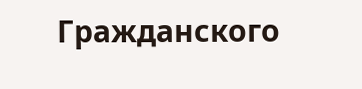Гражданского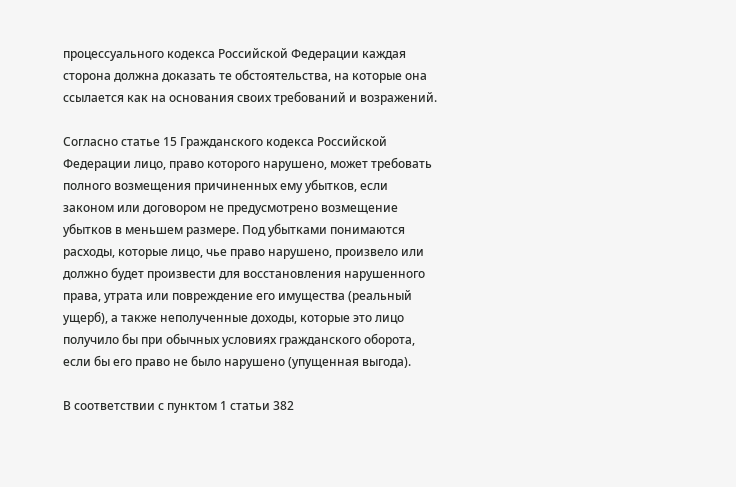процессуального кодекса Российской Федерации каждая сторона должна доказать те обстоятельства, на которые она ссылается как на основания своих требований и возражений.

Согласно статье 15 Гражданского кодекса Российской Федерации лицо, право которого нарушено, может требовать полного возмещения причиненных ему убытков, если законом или договором не предусмотрено возмещение убытков в меньшем размере. Под убытками понимаются расходы, которые лицо, чье право нарушено, произвело или должно будет произвести для восстановления нарушенного права, утрата или повреждение его имущества (реальный ущерб), а также неполученные доходы, которые это лицо получило бы при обычных условиях гражданского оборота, если бы его право не было нарушено (упущенная выгода).

В соответствии с пунктом 1 статьи 382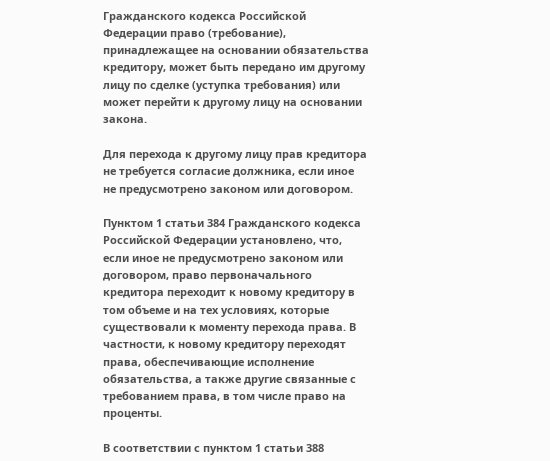Гражданского кодекса Российской Федерации право (требование), принадлежащее на основании обязательства кредитору, может быть передано им другому лицу по сделке (уступка требования) или может перейти к другому лицу на основании закона.

Для перехода к другому лицу прав кредитора не требуется согласие должника, если иное не предусмотрено законом или договором.

Пунктом 1 статьи 384 Гражданского кодекса Российской Федерации установлено, что, если иное не предусмотрено законом или договором, право первоначального кредитора переходит к новому кредитору в том объеме и на тех условиях, которые существовали к моменту перехода права. В частности, к новому кредитору переходят права, обеспечивающие исполнение обязательства, а также другие связанные с требованием права, в том числе право на проценты.

В соответствии с пунктом 1 статьи 388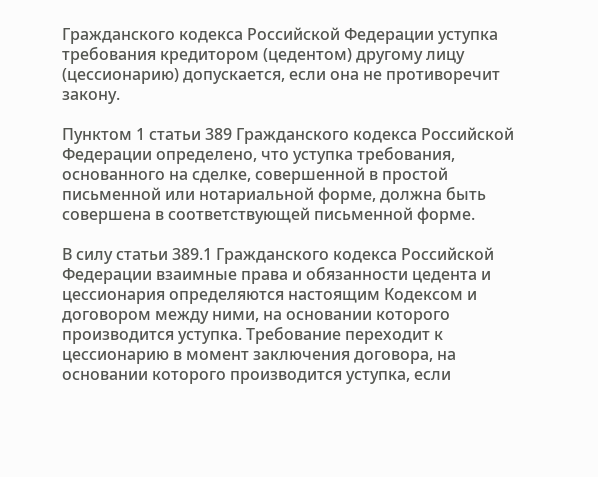Гражданского кодекса Российской Федерации уступка требования кредитором (цедентом) другому лицу (цессионарию) допускается, если она не противоречит закону.

Пунктом 1 статьи 389 Гражданского кодекса Российской Федерации определено, что уступка требования, основанного на сделке, совершенной в простой письменной или нотариальной форме, должна быть совершена в соответствующей письменной форме.

В силу статьи 389.1 Гражданского кодекса Российской Федерации взаимные права и обязанности цедента и цессионария определяются настоящим Кодексом и договором между ними, на основании которого производится уступка. Требование переходит к цессионарию в момент заключения договора, на основании которого производится уступка, если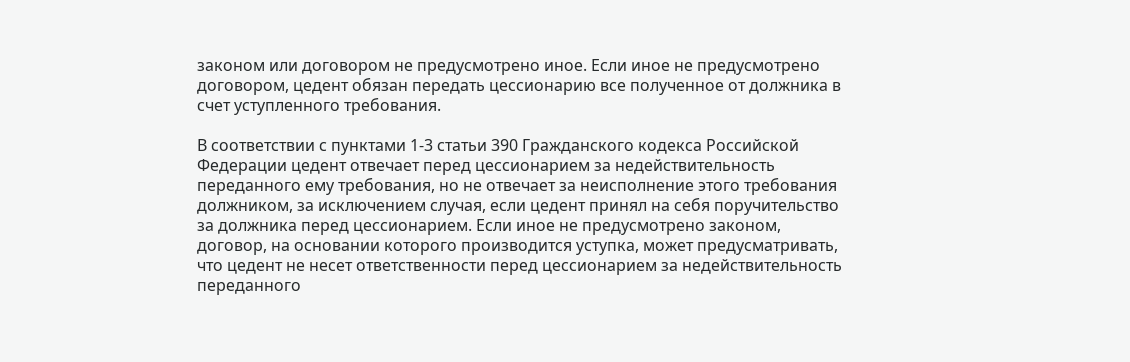законом или договором не предусмотрено иное. Если иное не предусмотрено договором, цедент обязан передать цессионарию все полученное от должника в счет уступленного требования.

В соответствии с пунктами 1-3 статьи 390 Гражданского кодекса Российской Федерации цедент отвечает перед цессионарием за недействительность переданного ему требования, но не отвечает за неисполнение этого требования должником, за исключением случая, если цедент принял на себя поручительство за должника перед цессионарием. Если иное не предусмотрено законом, договор, на основании которого производится уступка, может предусматривать, что цедент не несет ответственности перед цессионарием за недействительность переданного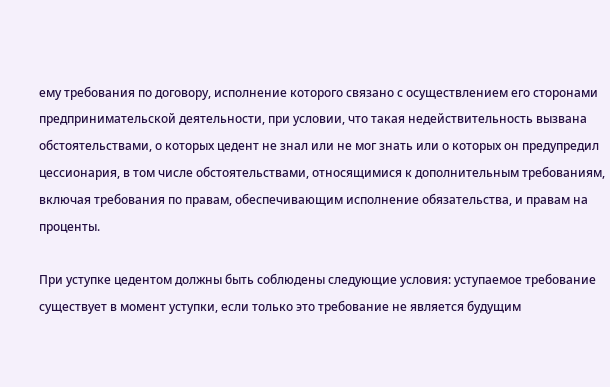ему требования по договору, исполнение которого связано с осуществлением его сторонами предпринимательской деятельности, при условии, что такая недействительность вызвана обстоятельствами, о которых цедент не знал или не мог знать или о которых он предупредил цессионария, в том числе обстоятельствами, относящимися к дополнительным требованиям, включая требования по правам, обеспечивающим исполнение обязательства, и правам на проценты.

При уступке цедентом должны быть соблюдены следующие условия: уступаемое требование существует в момент уступки, если только это требование не является будущим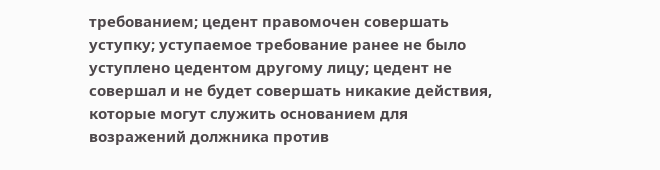требованием; цедент правомочен совершать уступку; уступаемое требование ранее не было уступлено цедентом другому лицу; цедент не совершал и не будет совершать никакие действия, которые могут служить основанием для возражений должника против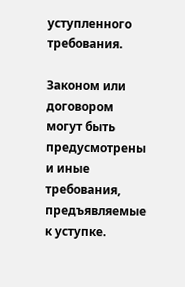уступленного требования.

Законом или договором могут быть предусмотрены и иные требования, предъявляемые к уступке.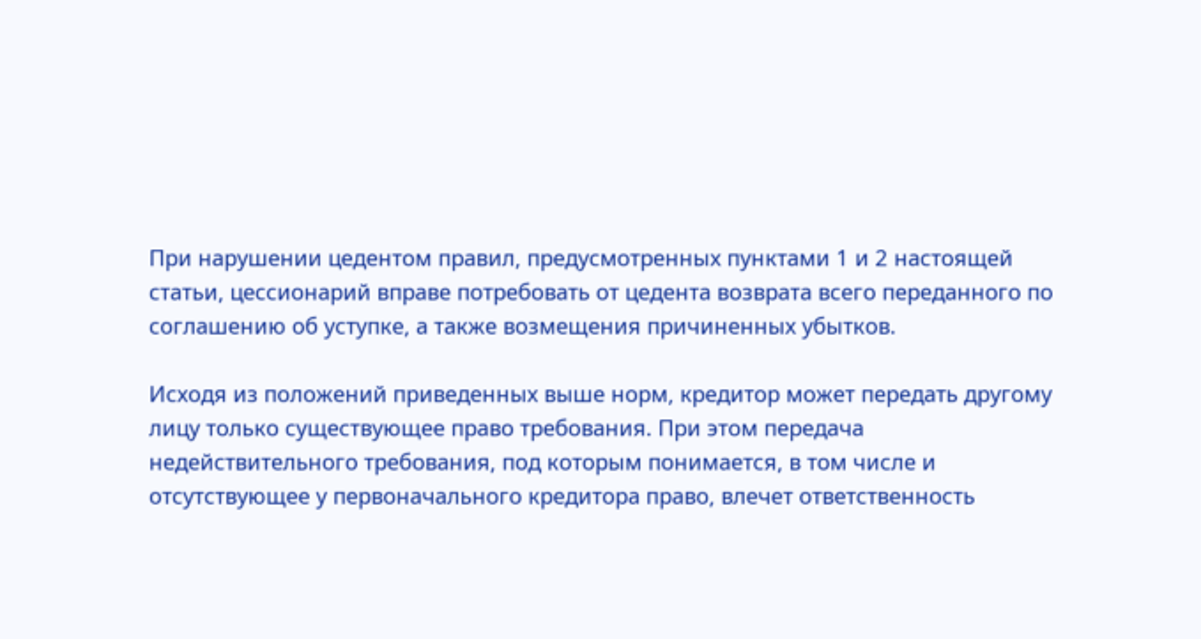При нарушении цедентом правил, предусмотренных пунктами 1 и 2 настоящей статьи, цессионарий вправе потребовать от цедента возврата всего переданного по соглашению об уступке, а также возмещения причиненных убытков.

Исходя из положений приведенных выше норм, кредитор может передать другому лицу только существующее право требования. При этом передача недействительного требования, под которым понимается, в том числе и отсутствующее у первоначального кредитора право, влечет ответственность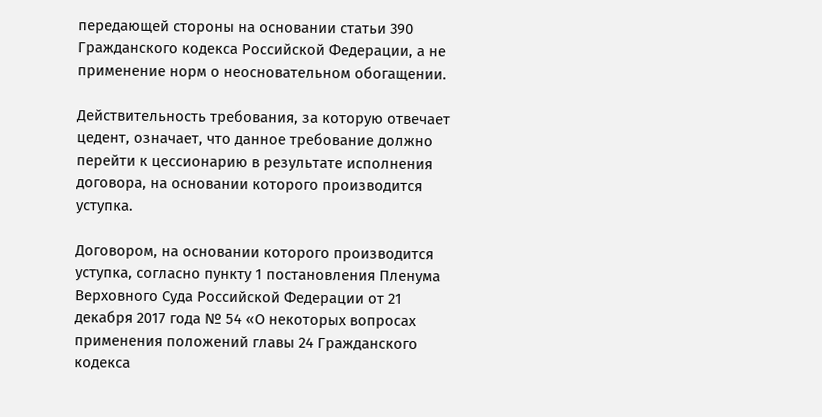передающей стороны на основании статьи 390 Гражданского кодекса Российской Федерации, а не применение норм о неосновательном обогащении.

Действительность требования, за которую отвечает цедент, означает, что данное требование должно перейти к цессионарию в результате исполнения договора, на основании которого производится уступка.

Договором, на основании которого производится уступка, согласно пункту 1 постановления Пленума Верховного Суда Российской Федерации от 21 декабря 2017 года № 54 «О некоторых вопросах применения положений главы 24 Гражданского кодекса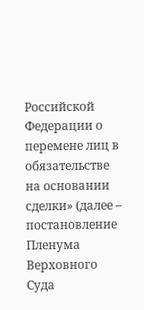Российской Федерации о перемене лиц в обязательстве на основании сделки» (далее – постановление Пленума Верховного Суда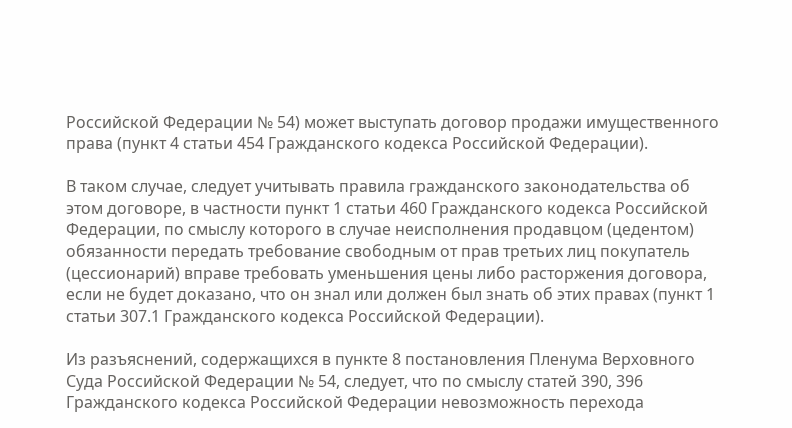Российской Федерации № 54) может выступать договор продажи имущественного права (пункт 4 статьи 454 Гражданского кодекса Российской Федерации).

В таком случае, следует учитывать правила гражданского законодательства об этом договоре, в частности пункт 1 статьи 460 Гражданского кодекса Российской Федерации, по смыслу которого в случае неисполнения продавцом (цедентом) обязанности передать требование свободным от прав третьих лиц покупатель (цессионарий) вправе требовать уменьшения цены либо расторжения договора, если не будет доказано, что он знал или должен был знать об этих правах (пункт 1 статьи 307.1 Гражданского кодекса Российской Федерации).

Из разъяснений, содержащихся в пункте 8 постановления Пленума Верховного Суда Российской Федерации № 54, следует, что по смыслу статей 390, 396 Гражданского кодекса Российской Федерации невозможность перехода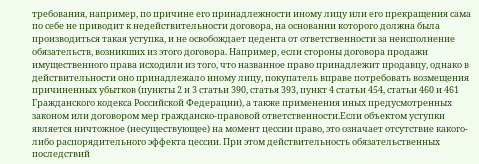требования, например, по причине его принадлежности иному лицу или его прекращения сама по себе не приводит к недействительности договора, на основании которого должна была производиться такая уступка, и не освобождает цедента от ответственности за неисполнение обязательств, возникших из этого договора. Например, если стороны договора продажи имущественного права исходили из того, что названное право принадлежит продавцу, однако в действительности оно принадлежало иному лицу, покупатель вправе потребовать возмещения причиненных убытков (пункты 2 и 3 статьи 390, статья 393, пункт 4 статьи 454, статьи 460 и 461 Гражданского кодекса Российской Федерации), а также применения иных предусмотренных законом или договором мер гражданско-правовой ответственности.Если объектом уступки является ничтожное (несуществующее) на момент цессии право, это означает отсутствие какого-либо распорядительного эффекта цессии. При этом действительность обязательственных последствий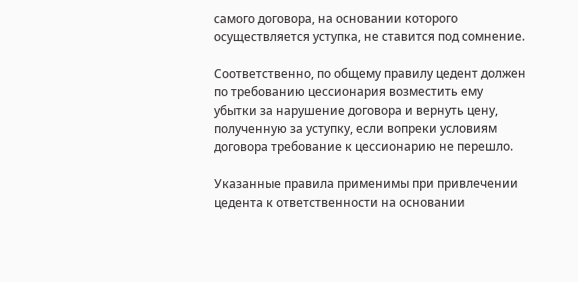самого договора, на основании которого осуществляется уступка, не ставится под сомнение.

Соответственно, по общему правилу цедент должен по требованию цессионария возместить ему убытки за нарушение договора и вернуть цену, полученную за уступку, если вопреки условиям договора требование к цессионарию не перешло.

Указанные правила применимы при привлечении цедента к ответственности на основании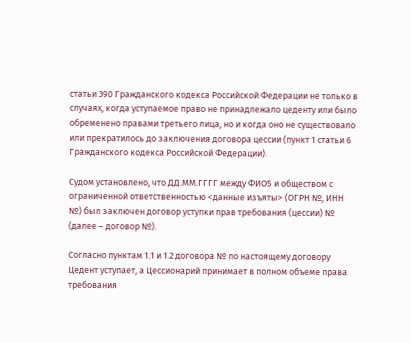статьи 390 Гражданского кодекса Российской Федерации не только в случаях, когда уступаемое право не принадлежало цеденту или было обременено правами третьего лица, но и когда оно не существовало или прекратилось до заключения договора цессии (пункт 1 статьи 6 Гражданского кодекса Российской Федерации).

Судом установлено, что ДД.ММ.ГГГГ между ФИО5 и обществом с ограниченной ответственностью <данные изъяты> (ОГРН №, ИНН №) был заключен договор уступки прав требования (цессии) № (далее – договор №).

Согласно пунктам 1.1 и 1.2 договора № по настоящему договору Цедент уступает, а Цессионарий принимает в полном объеме права требования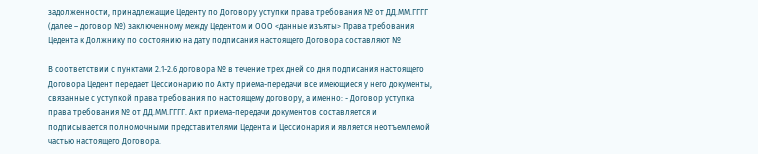задолженности, принадлежащие Цеденту по Договору уступки права требования № от ДД.ММ.ГГГГ (далее – договор №) заключенному между Цедентом и ООО <данные изъяты> Права требования Цедента к Должнику по состоянию на дату подписания настоящего Договора составляют №

В соответствии с пунктами 2.1-2.6 договора № в течение трех дней со дня подписания настоящего Договора Цедент передает Цессионарию по Акту приема-передачи все имеющиеся у него документы, связанные с уступкой права требования по настоящему договору, а именно: - Договор уступка права требования № от ДД.ММ.ГГГГ. Акт приема-передачи документов составляется и подписывается полномочными представителями Цедента и Цессионария и является неотъемлемой частью настоящего Договора.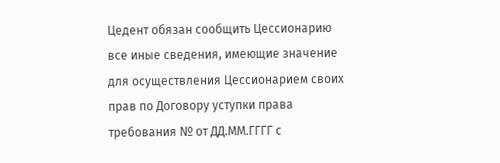Цедент обязан сообщить Цессионарию все иные сведения, имеющие значение для осуществления Цессионарием своих прав по Договору уступки права требования № от ДД.ММ.ГГГГ с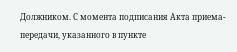Должником. С момента подписания Акта приема-передачи, указанного в пункте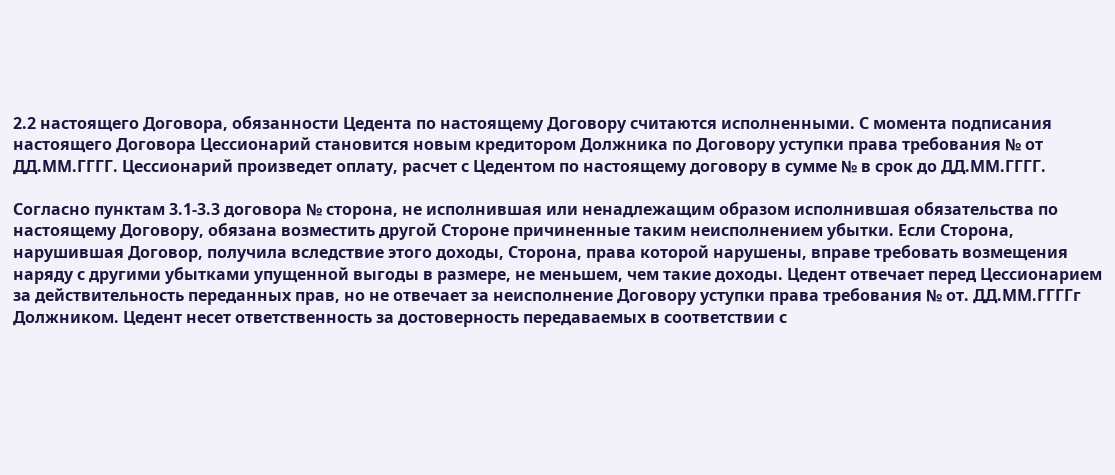2.2 настоящего Договора, обязанности Цедента по настоящему Договору считаются исполненными. С момента подписания настоящего Договора Цессионарий становится новым кредитором Должника по Договору уступки права требования № от ДД.ММ.ГГГГ. Цессионарий произведет оплату, расчет с Цедентом по настоящему договору в сумме № в срок до ДД.ММ.ГГГГ.

Согласно пунктам 3.1-3.3 договора № сторона, не исполнившая или ненадлежащим образом исполнившая обязательства по настоящему Договору, обязана возместить другой Стороне причиненные таким неисполнением убытки. Если Сторона, нарушившая Договор, получила вследствие этого доходы, Сторона, права которой нарушены, вправе требовать возмещения наряду с другими убытками упущенной выгоды в размере, не меньшем, чем такие доходы. Цедент отвечает перед Цессионарием за действительность переданных прав, но не отвечает за неисполнение Договору уступки права требования № от. ДД.ММ.ГГГГг Должником. Цедент несет ответственность за достоверность передаваемых в соответствии с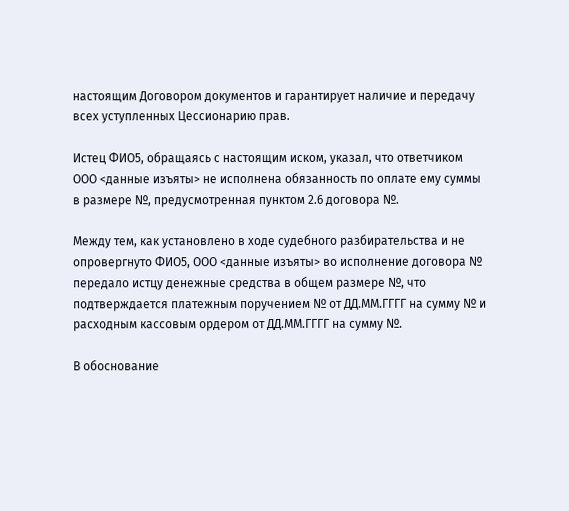настоящим Договором документов и гарантирует наличие и передачу всех уступленных Цессионарию прав.

Истец ФИО5, обращаясь с настоящим иском, указал, что ответчиком ООО <данные изъяты> не исполнена обязанность по оплате ему суммы в размере №, предусмотренная пунктом 2.6 договора №.

Между тем, как установлено в ходе судебного разбирательства и не опровергнуто ФИО5, ООО <данные изъяты> во исполнение договора № передало истцу денежные средства в общем размере №, что подтверждается платежным поручением № от ДД.ММ.ГГГГ на сумму № и расходным кассовым ордером от ДД.ММ.ГГГГ на сумму №.

В обоснование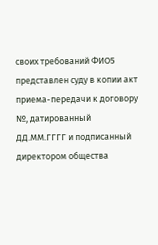своих требований ФИО5 представлен суду в копии акт приема-передачи к договору №, датированный ДД.ММ.ГГГГ и подписанный директором общества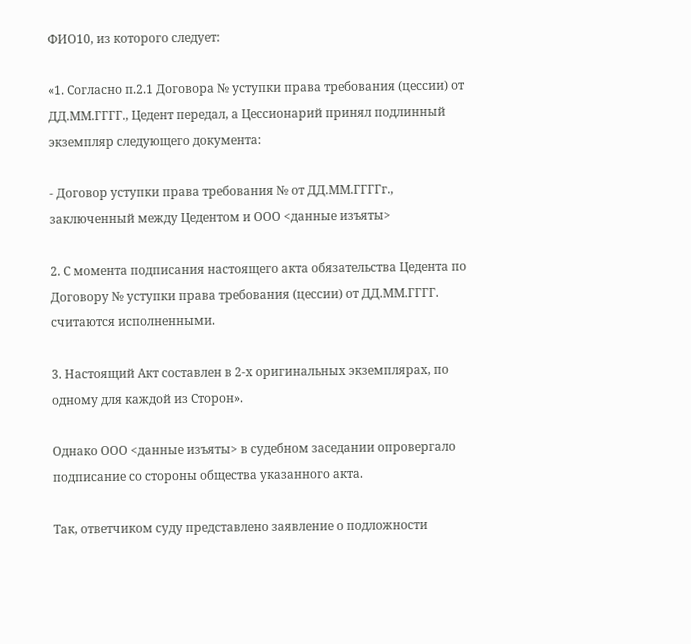ФИО10, из которого следует:

«1. Согласно п.2.1 Договора № уступки права требования (цессии) от ДД.ММ.ГГГГ., Цедент передал, а Цессионарий принял подлинный экземпляр следующего документа:

- Договор уступки права требования № от ДД.ММ.ГГГГг., заключенный между Цедентом и ООО <данные изъяты>

2. С момента подписания настоящего акта обязательства Цедента по Договору № уступки права требования (цессии) от ДД.ММ.ГГГГ. считаются исполненными.

3. Настоящий Акт составлен в 2-х оригинальных экземплярах, по одному для каждой из Сторон».

Однако ООО <данные изъяты> в судебном заседании опровергало подписание со стороны общества указанного акта.

Так, ответчиком суду представлено заявление о подложности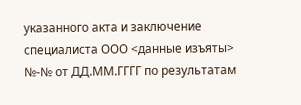указанного акта и заключение специалиста ООО <данные изъяты> №-№ от ДД.ММ.ГГГГ по результатам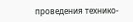проведения технико-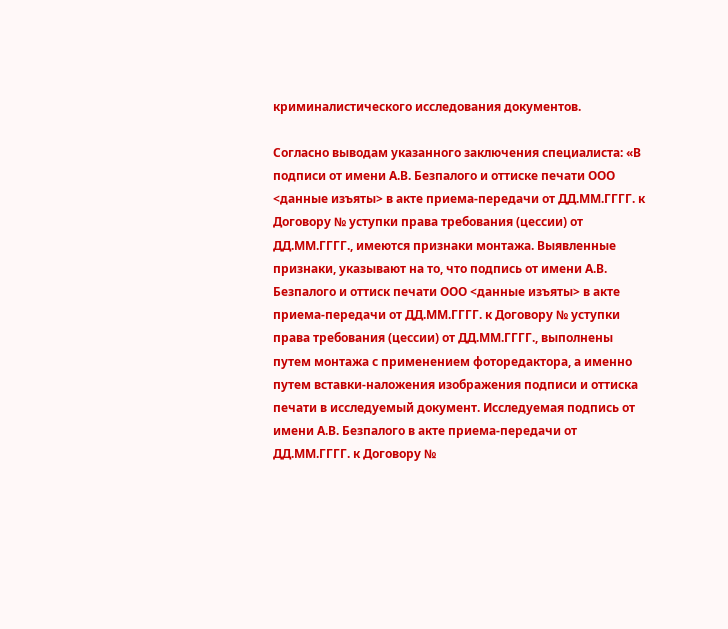криминалистического исследования документов.

Согласно выводам указанного заключения специалиста: «В подписи от имени А.В. Безпалого и оттиске печати ООО <данные изъяты> в акте приема-передачи от ДД.ММ.ГГГГ. к Договору № уступки права требования (цессии) от ДД.ММ.ГГГГ., имеются признаки монтажа. Выявленные признаки, указывают на то, что подпись от имени А.В. Безпалого и оттиск печати ООО <данные изъяты> в акте приема-передачи от ДД.ММ.ГГГГ. к Договору № уступки права требования (цессии) от ДД.ММ.ГГГГ., выполнены путем монтажа с применением фоторедактора, а именно путем вставки-наложения изображения подписи и оттиска печати в исследуемый документ. Исследуемая подпись от имени А.В. Безпалого в акте приема-передачи от ДД.ММ.ГГГГ. к Договору №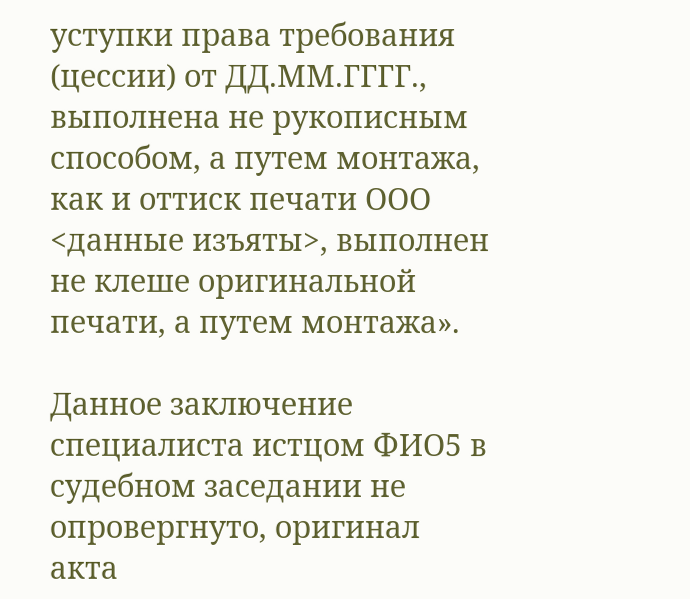уступки права требования (цессии) от ДД.ММ.ГГГГ., выполнена не рукописным способом, а путем монтажа, как и оттиск печати ООО <данные изъяты>, выполнен не клеше оригинальной печати, а путем монтажа».

Данное заключение специалиста истцом ФИО5 в судебном заседании не опровергнуто, оригинал акта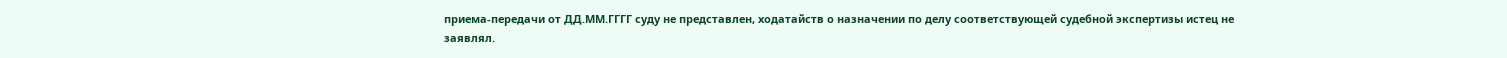приема-передачи от ДД.ММ.ГГГГ суду не представлен, ходатайств о назначении по делу соответствующей судебной экспертизы истец не заявлял.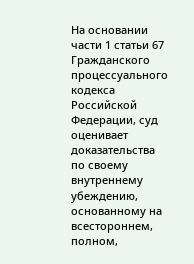На основании части 1 статьи 67 Гражданского процессуального кодекса Российской Федерации, суд оценивает доказательства по своему внутреннему убеждению, основанному на всестороннем, полном,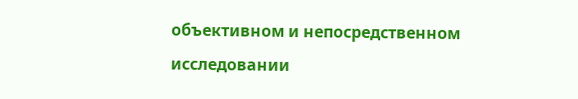объективном и непосредственном исследовании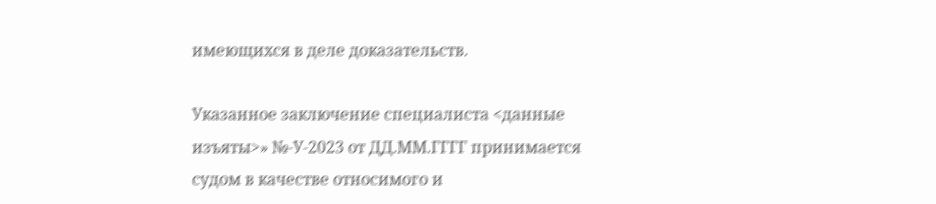имеющихся в деле доказательств.

Указанное заключение специалиста <данные изъяты>» №-У-2023 от ДД.ММ.ГГГГ принимается судом в качестве относимого и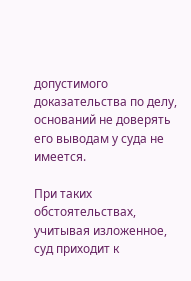допустимого доказательства по делу, оснований не доверять его выводам у суда не имеется.

При таких обстоятельствах, учитывая изложенное, суд приходит к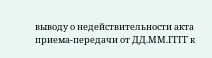выводу о недействительности акта приема-передачи от ДД.ММ.ГГГГ к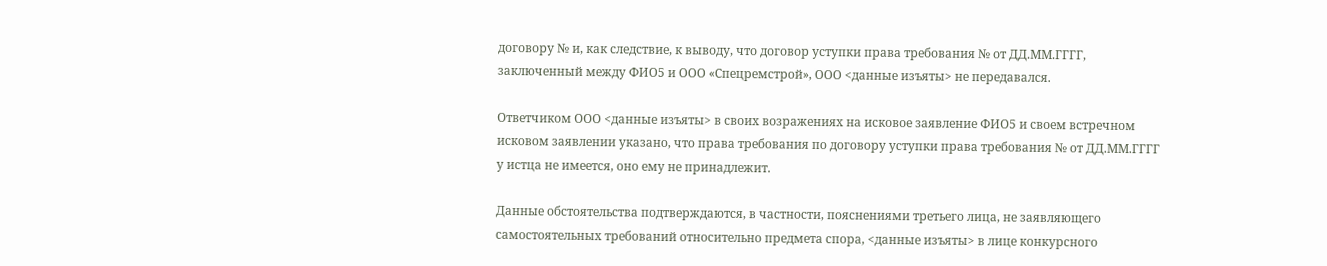договору № и, как следствие, к выводу, что договор уступки права требования № от ДД.ММ.ГГГГ, заключенный между ФИО5 и ООО «Спецремстрой», ООО <данные изъяты> не передавался.

Ответчиком ООО <данные изъяты> в своих возражениях на исковое заявление ФИО5 и своем встречном исковом заявлении указано, что права требования по договору уступки права требования № от ДД.ММ.ГГГГ у истца не имеется, оно ему не принадлежит.

Данные обстоятельства подтверждаются, в частности, пояснениями третьего лица, не заявляющего самостоятельных требований относительно предмета спора, <данные изъяты> в лице конкурсного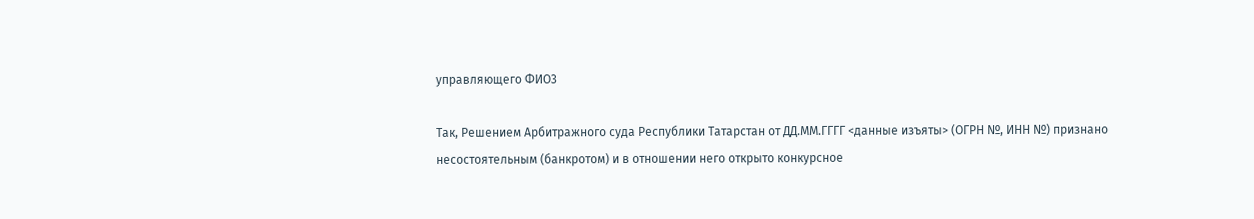управляющего ФИО3

Так, Решением Арбитражного суда Республики Татарстан от ДД.ММ.ГГГГ <данные изъяты> (ОГРН №, ИНН №) признано несостоятельным (банкротом) и в отношении него открыто конкурсное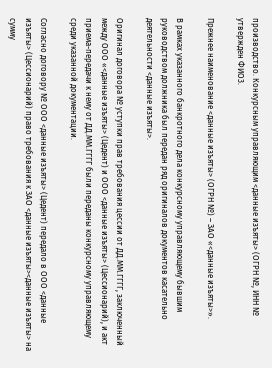производство. Конкурсным управляющим <данные изъяты> (ОГРН №, ИНН № утвержден ФИО3.

Прежнее наименование <данные изъяты> (ОГРН №) – ЗАО «<данные изъяты>».

В рамках указанного банкротного дела конкурсному управляющему бывшим руководством должника был передан ряд оригиналов документов касательно деятельности <данные изъяты>.

Оригинал договора № уступки прав требования цессии от ДД.ММ.ГГГГ, заключенный между ООО «<данные изъяты> (Цедент) и ООО <данные изъяты> (Цессионарий), и акт приема-передачи к нему от ДД.ММ.ГГГГ были переданы конкурсному управляющему среди указанной документации.

Согласно договору № ООО <данные изъяты> (Цедент) передало в ООО <данные изъяты> (Цессионарий) право требования к ЗАО <данные изъяты><данные изъяты> на сумму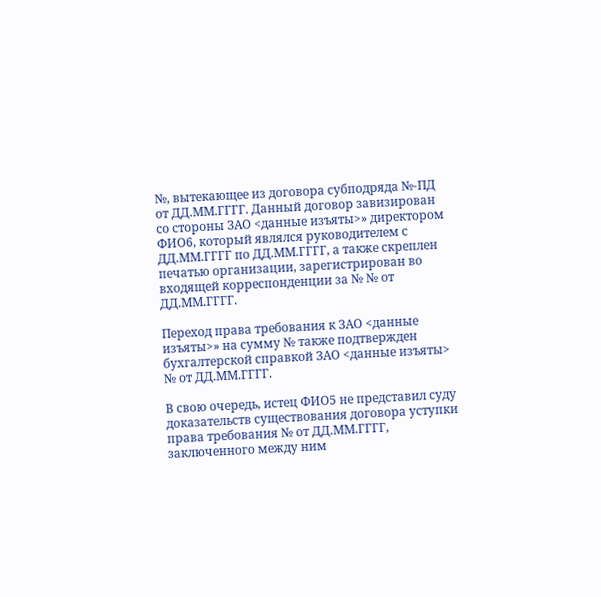№, вытекающее из договора субподряда №-ПД от ДД.ММ.ГГГГ. Данный договор завизирован со стороны ЗАО <данные изъяты>» директором ФИО6, который являлся руководителем с ДД.ММ.ГГГГ по ДД.ММ.ГГГГ, а также скреплен печатью организации, зарегистрирован во входящей корреспонденции за № № от ДД.ММ.ГГГГ.

Переход права требования к ЗАО <данные изъяты>» на сумму № также подтвержден бухгалтерской справкой ЗАО <данные изъяты> № от ДД.ММ.ГГГГ.

В свою очередь, истец ФИО5 не представил суду доказательств существования договора уступки права требования № от ДД.ММ.ГГГГ, заключенного между ним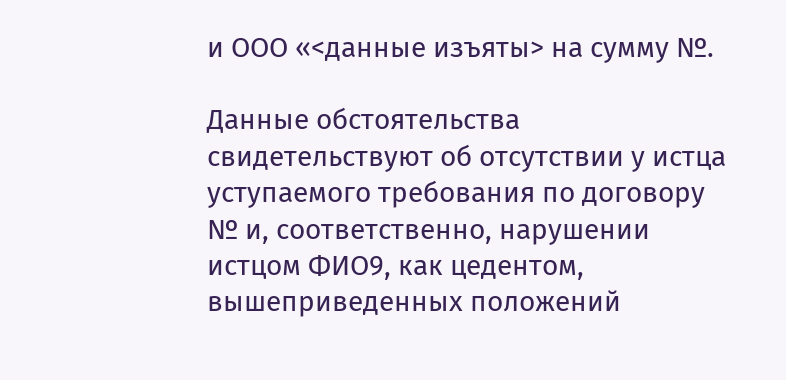и ООО «<данные изъяты> на сумму №.

Данные обстоятельства свидетельствуют об отсутствии у истца уступаемого требования по договору № и, соответственно, нарушении истцом ФИО9, как цедентом, вышеприведенных положений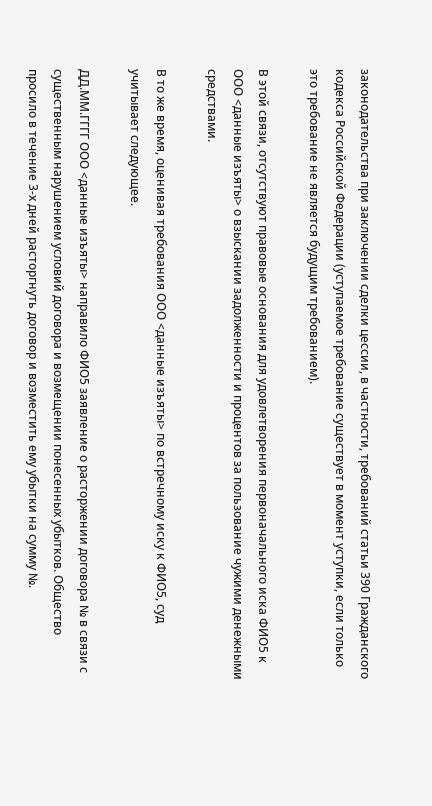законодательства при заключении сделки цессии, в частности, требований статьи 390 Гражданского кодекса Российской Федерации (уступаемое требование существует в момент уступки, если только это требование не является будущим требованием).

В этой связи, отсутствуют правовые основания для удовлетворения первоначального иска ФИО5 к ООО <данные изъяты> о взыскании задолженности и процентов за пользование чужими денежными средствами.

В то же время, оценивая требования ООО <данные изъяты> по встречному иску к ФИО5, суд учитывает следующее.

ДД.ММ.ГГГГ ООО <данные изъяты> направило ФИО5 заявление о расторжении договора № в связи с существенным нарушением условий договора и возмещении понесенных убытков. Общество просило в течение 3-х дней расторгнуть договор и возместить ему убытки на сумму №.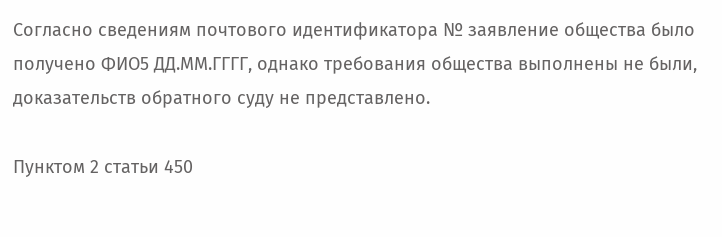Согласно сведениям почтового идентификатора № заявление общества было получено ФИО5 ДД.ММ.ГГГГ, однако требования общества выполнены не были, доказательств обратного суду не представлено.

Пунктом 2 статьи 450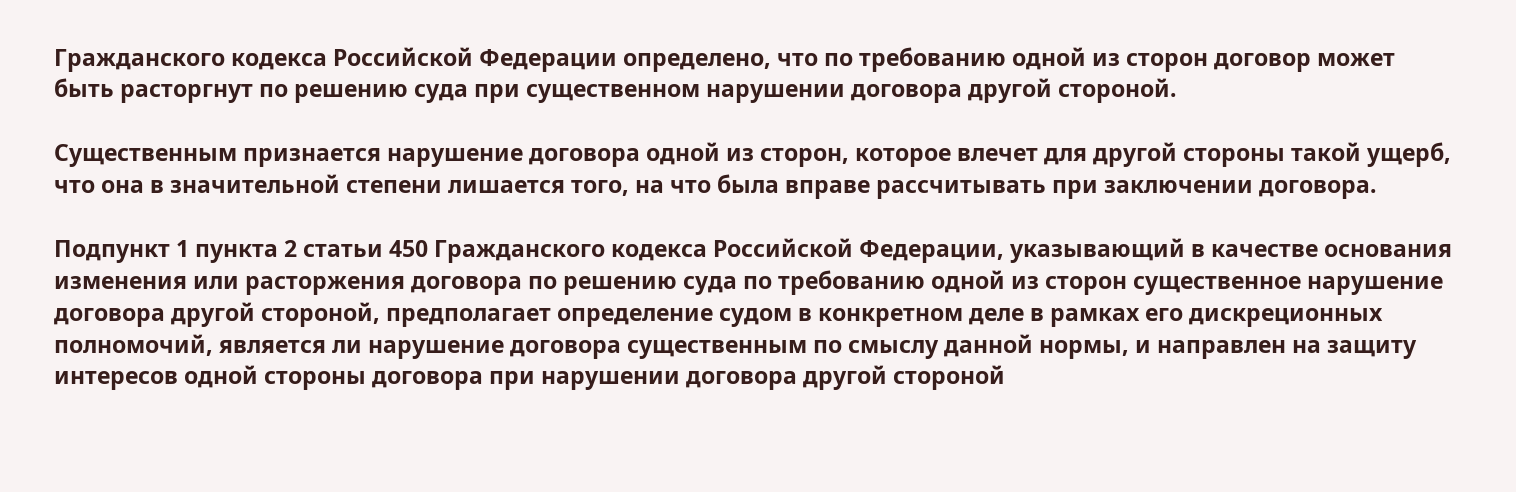Гражданского кодекса Российской Федерации определено, что по требованию одной из сторон договор может быть расторгнут по решению суда при существенном нарушении договора другой стороной.

Существенным признается нарушение договора одной из сторон, которое влечет для другой стороны такой ущерб, что она в значительной степени лишается того, на что была вправе рассчитывать при заключении договора.

Подпункт 1 пункта 2 статьи 450 Гражданского кодекса Российской Федерации, указывающий в качестве основания изменения или расторжения договора по решению суда по требованию одной из сторон существенное нарушение договора другой стороной, предполагает определение судом в конкретном деле в рамках его дискреционных полномочий, является ли нарушение договора существенным по смыслу данной нормы, и направлен на защиту интересов одной стороны договора при нарушении договора другой стороной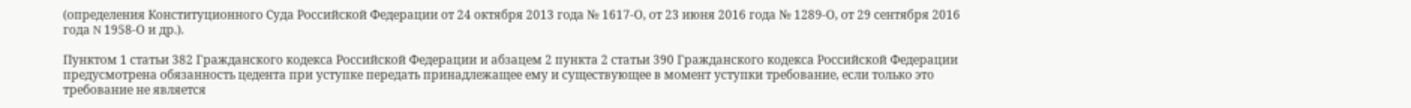(определения Конституционного Суда Российской Федерации от 24 октября 2013 года № 1617-О, от 23 июня 2016 года № 1289-О, от 29 сентября 2016 года N 1958-О и др.).

Пунктом 1 статьи 382 Гражданского кодекса Российской Федерации и абзацем 2 пункта 2 статьи 390 Гражданского кодекса Российской Федерации предусмотрена обязанность цедента при уступке передать принадлежащее ему и существующее в момент уступки требование, если только это требование не является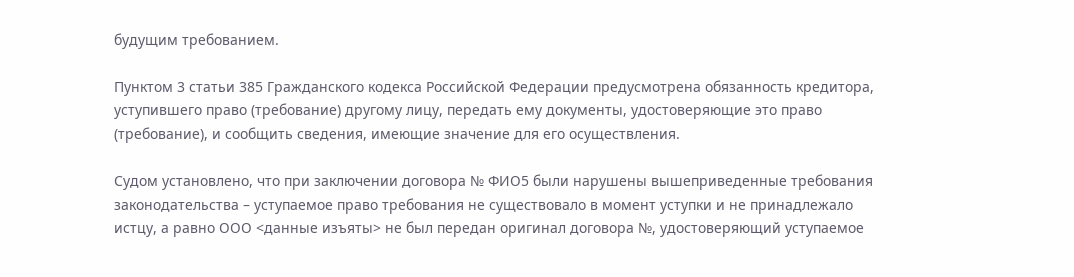будущим требованием.

Пунктом 3 статьи 385 Гражданского кодекса Российской Федерации предусмотрена обязанность кредитора, уступившего право (требование) другому лицу, передать ему документы, удостоверяющие это право (требование), и сообщить сведения, имеющие значение для его осуществления.

Судом установлено, что при заключении договора № ФИО5 были нарушены вышеприведенные требования законодательства – уступаемое право требования не существовало в момент уступки и не принадлежало истцу, а равно ООО <данные изъяты> не был передан оригинал договора №, удостоверяющий уступаемое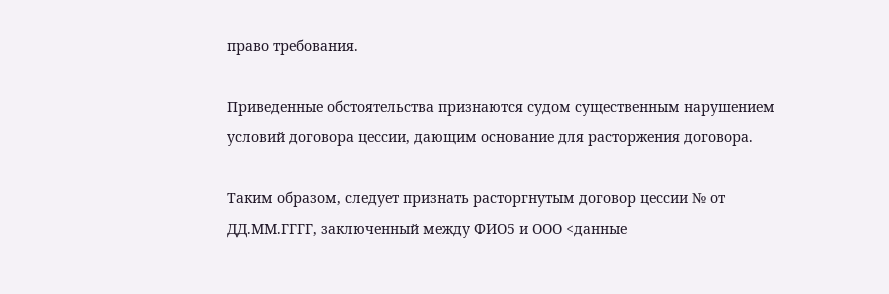право требования.

Приведенные обстоятельства признаются судом существенным нарушением условий договора цессии, дающим основание для расторжения договора.

Таким образом, следует признать расторгнутым договор цессии № от ДД.ММ.ГГГГ, заключенный между ФИО5 и ООО <данные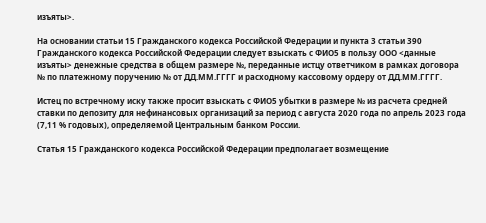изъяты>.

На основании статьи 15 Гражданского кодекса Российской Федерации и пункта 3 статьи 390 Гражданского кодекса Российской Федерации следует взыскать с ФИО5 в пользу ООО <данные изъяты> денежные средства в общем размере №, переданные истцу ответчиком в рамках договора № по платежному поручению № от ДД.ММ.ГГГГ и расходному кассовому ордеру от ДД.ММ.ГГГГ.

Истец по встречному иску также просит взыскать с ФИО5 убытки в размере № из расчета средней ставки по депозиту для нефинансовых организаций за период с августа 2020 года по апрель 2023 года (7,11 % годовых), определяемой Центральным банком России.

Статья 15 Гражданского кодекса Российской Федерации предполагает возмещение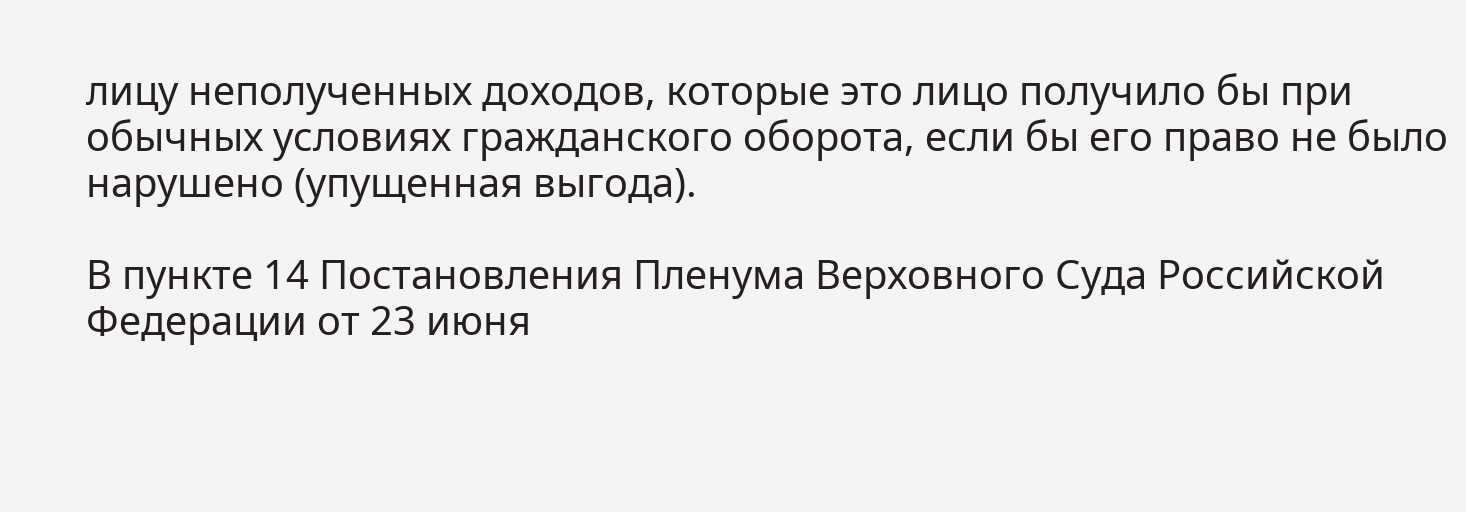лицу неполученных доходов, которые это лицо получило бы при обычных условиях гражданского оборота, если бы его право не было нарушено (упущенная выгода).

В пункте 14 Постановления Пленума Верховного Суда Российской Федерации от 23 июня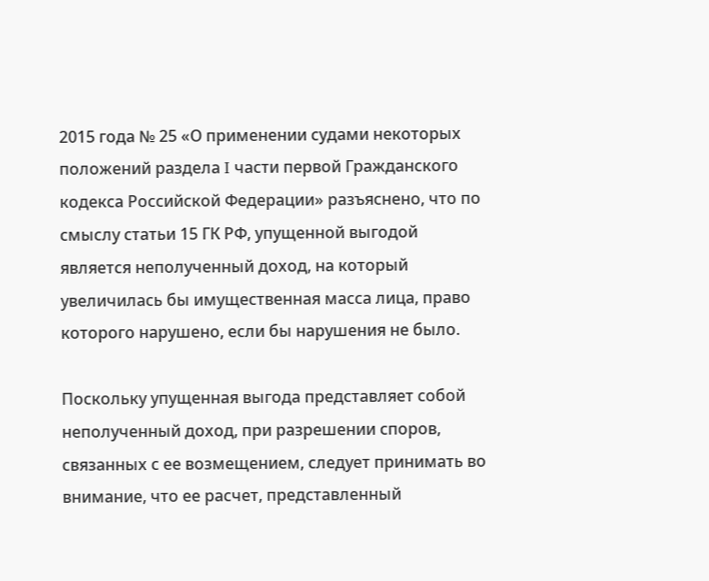2015 года № 25 «О применении судами некоторых положений раздела I части первой Гражданского кодекса Российской Федерации» разъяснено, что по смыслу статьи 15 ГК РФ, упущенной выгодой является неполученный доход, на который увеличилась бы имущественная масса лица, право которого нарушено, если бы нарушения не было.

Поскольку упущенная выгода представляет собой неполученный доход, при разрешении споров, связанных с ее возмещением, следует принимать во внимание, что ее расчет, представленный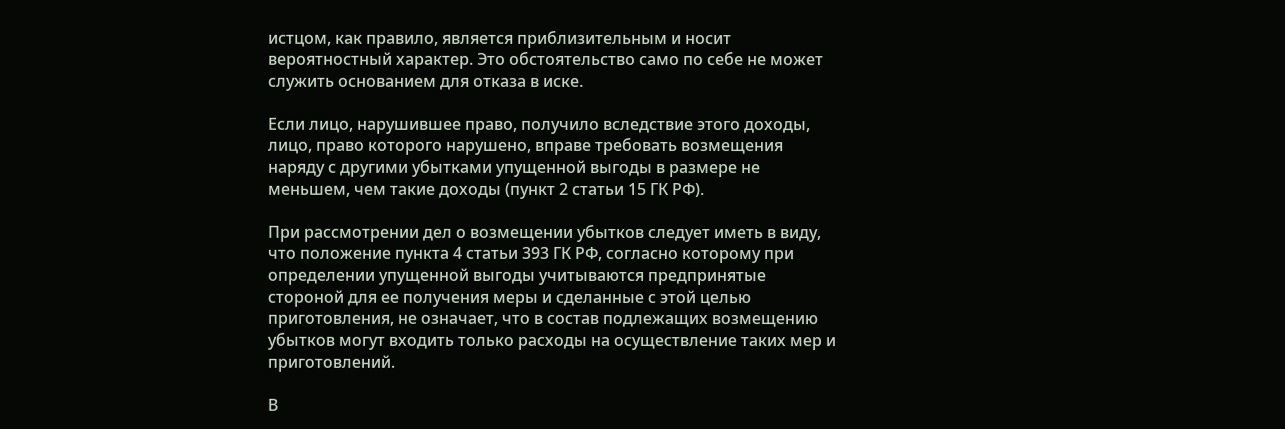истцом, как правило, является приблизительным и носит вероятностный характер. Это обстоятельство само по себе не может служить основанием для отказа в иске.

Если лицо, нарушившее право, получило вследствие этого доходы, лицо, право которого нарушено, вправе требовать возмещения наряду с другими убытками упущенной выгоды в размере не меньшем, чем такие доходы (пункт 2 статьи 15 ГК РФ).

При рассмотрении дел о возмещении убытков следует иметь в виду, что положение пункта 4 статьи 393 ГК РФ, согласно которому при определении упущенной выгоды учитываются предпринятые стороной для ее получения меры и сделанные с этой целью приготовления, не означает, что в состав подлежащих возмещению убытков могут входить только расходы на осуществление таких мер и приготовлений.

В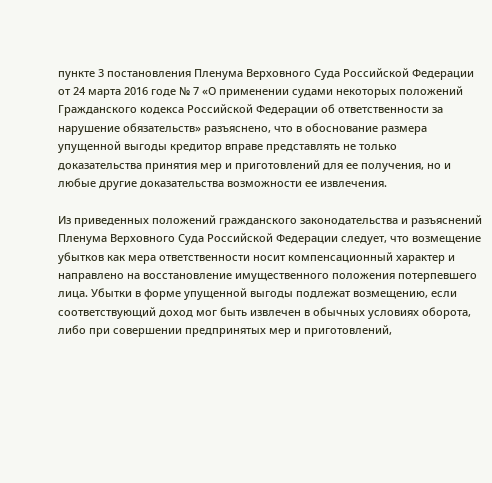пункте 3 постановления Пленума Верховного Суда Российской Федерации от 24 марта 2016 годе № 7 «О применении судами некоторых положений Гражданского кодекса Российской Федерации об ответственности за нарушение обязательств» разъяснено, что в обоснование размера упущенной выгоды кредитор вправе представлять не только доказательства принятия мер и приготовлений для ее получения, но и любые другие доказательства возможности ее извлечения.

Из приведенных положений гражданского законодательства и разъяснений Пленума Верховного Суда Российской Федерации следует, что возмещение убытков как мера ответственности носит компенсационный характер и направлено на восстановление имущественного положения потерпевшего лица. Убытки в форме упущенной выгоды подлежат возмещению, если соответствующий доход мог быть извлечен в обычных условиях оборота, либо при совершении предпринятых мер и приготовлений,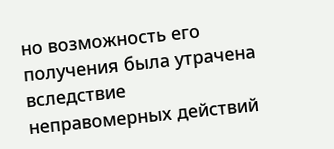но возможность его получения была утрачена вследствие неправомерных действий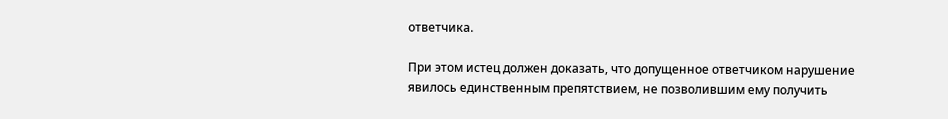ответчика.

При этом истец должен доказать, что допущенное ответчиком нарушение явилось единственным препятствием, не позволившим ему получить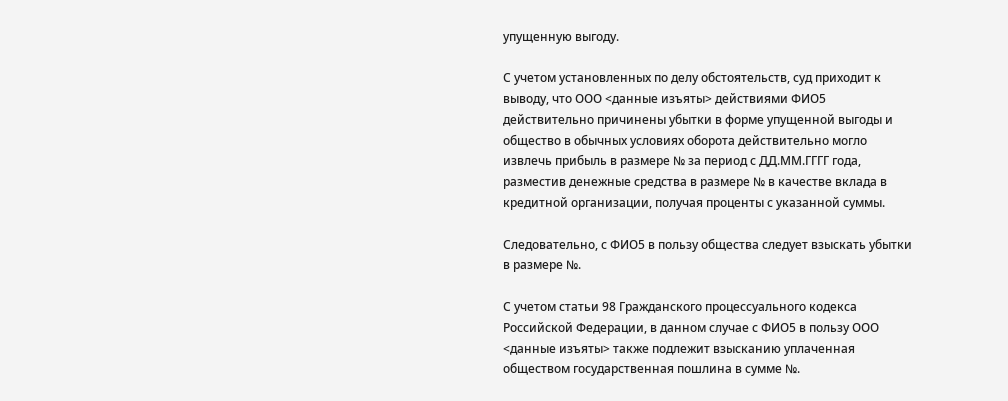упущенную выгоду.

С учетом установленных по делу обстоятельств, суд приходит к выводу, что ООО <данные изъяты> действиями ФИО5 действительно причинены убытки в форме упущенной выгоды и общество в обычных условиях оборота действительно могло извлечь прибыль в размере № за период с ДД.ММ.ГГГГ года, разместив денежные средства в размере № в качестве вклада в кредитной организации, получая проценты с указанной суммы.

Следовательно, с ФИО5 в пользу общества следует взыскать убытки в размере №.

С учетом статьи 98 Гражданского процессуального кодекса Российской Федерации, в данном случае с ФИО5 в пользу ООО <данные изъяты> также подлежит взысканию уплаченная обществом государственная пошлина в сумме №.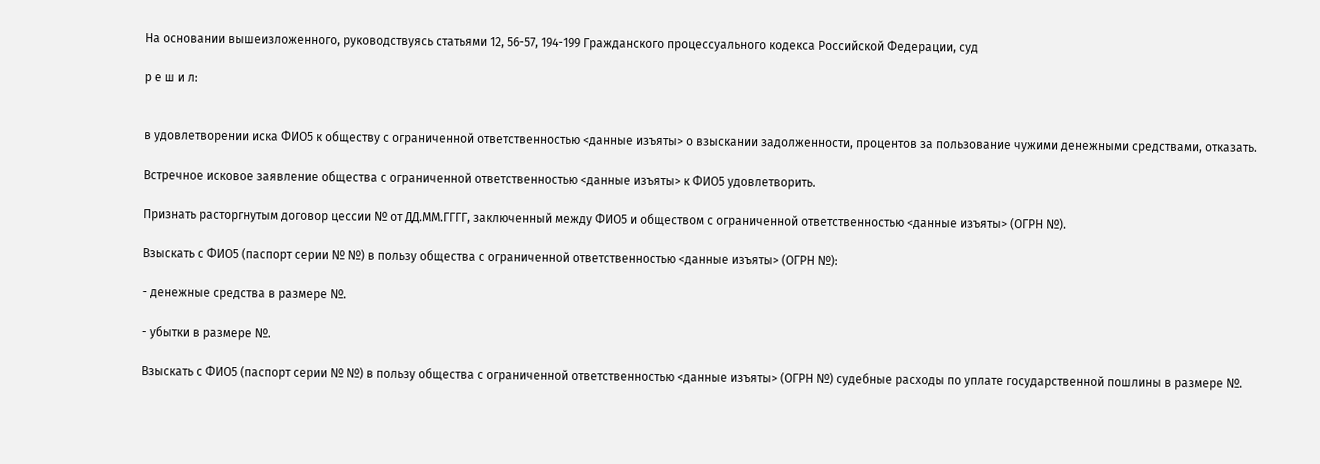На основании вышеизложенного, руководствуясь статьями 12, 56-57, 194-199 Гражданского процессуального кодекса Российской Федерации, суд

р е ш и л:


в удовлетворении иска ФИО5 к обществу с ограниченной ответственностью <данные изъяты> о взыскании задолженности, процентов за пользование чужими денежными средствами, отказать.

Встречное исковое заявление общества с ограниченной ответственностью <данные изъяты> к ФИО5 удовлетворить.

Признать расторгнутым договор цессии № от ДД.ММ.ГГГГ, заключенный между ФИО5 и обществом с ограниченной ответственностью <данные изъяты> (ОГРН №).

Взыскать с ФИО5 (паспорт серии № №) в пользу общества с ограниченной ответственностью <данные изъяты> (ОГРН №):

- денежные средства в размере №.

- убытки в размере №.

Взыскать с ФИО5 (паспорт серии № №) в пользу общества с ограниченной ответственностью <данные изъяты> (ОГРН №) судебные расходы по уплате государственной пошлины в размере №.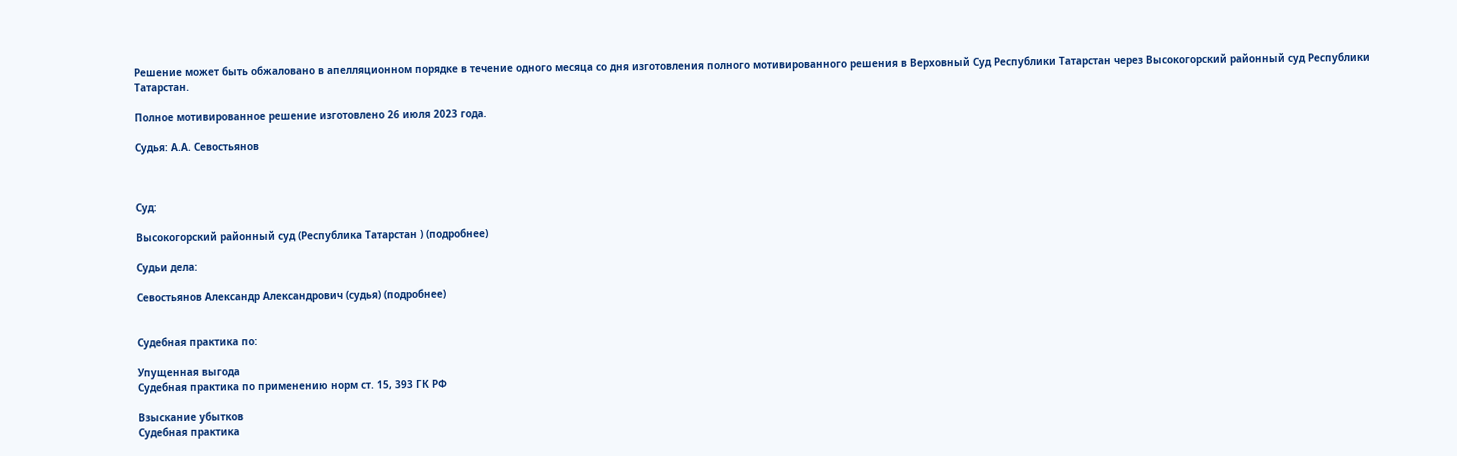Решение может быть обжаловано в апелляционном порядке в течение одного месяца со дня изготовления полного мотивированного решения в Верховный Суд Республики Татарстан через Высокогорский районный суд Республики Татарстан.

Полное мотивированное решение изготовлено 26 июля 2023 года.

Судья: А.А. Севостьянов



Суд:

Высокогорский районный суд (Республика Татарстан ) (подробнее)

Судьи дела:

Севостьянов Александр Александрович (судья) (подробнее)


Судебная практика по:

Упущенная выгода
Судебная практика по применению норм ст. 15, 393 ГК РФ

Взыскание убытков
Судебная практика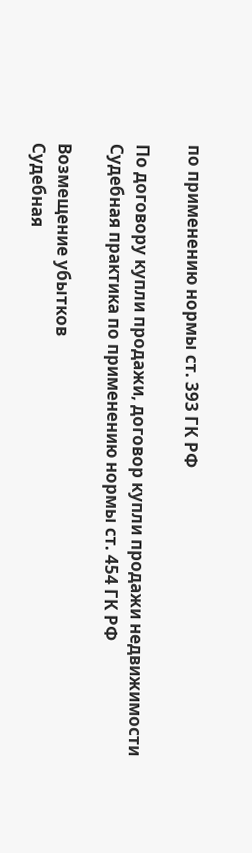по применению нормы ст. 393 ГК РФ

По договору купли продажи, договор купли продажи недвижимости
Судебная практика по применению нормы ст. 454 ГК РФ

Возмещение убытков
Судебная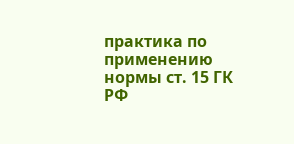практика по применению нормы ст. 15 ГК РФ